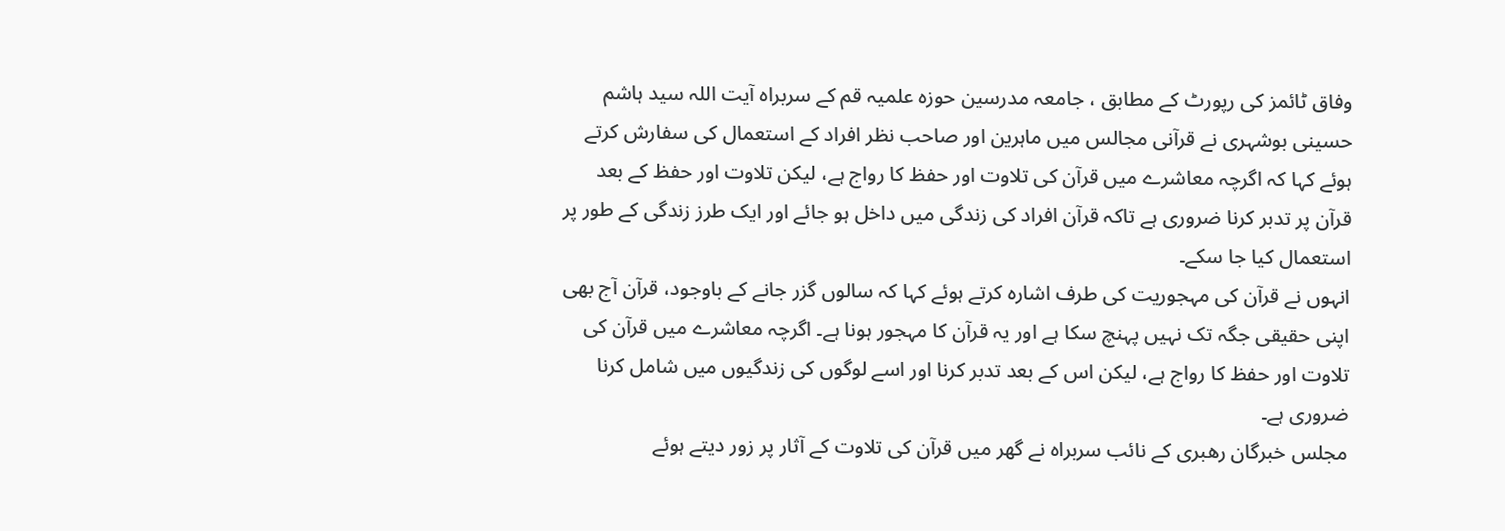وفاق ٹائمز کی رپورٹ کے مطابق ، جامعہ مدرسین حوزہ علمیہ قم کے سربراہ آیت اللہ سید ہاشم حسینی بوشہری نے قرآنی مجالس میں ماہرین اور صاحب نظر افراد کے استعمال کی سفارش کرتے ہوئے کہا کہ اگرچہ معاشرے میں قرآن کی تلاوت اور حفظ کا رواج ہے، لیکن تلاوت اور حفظ کے بعد قرآن پر تدبر کرنا ضروری ہے تاکہ قرآن افراد کی زندگی میں داخل ہو جائے اور ایک طرز زندگی کے طور پر استعمال کیا جا سکے۔
انہوں نے قرآن کی مہجوریت کی طرف اشارہ کرتے ہوئے کہا کہ سالوں گزر جانے کے باوجود، قرآن آج بھی اپنی حقیقی جگہ تک نہیں پہنچ سکا ہے اور یہ قرآن کا مہجور ہونا ہے۔ اگرچہ معاشرے میں قرآن کی تلاوت اور حفظ کا رواج ہے، لیکن اس کے بعد تدبر کرنا اور اسے لوگوں کی زندگیوں میں شامل کرنا ضروری ہے۔
مجلس خبرگان رهبری کے نائب سربراہ نے گھر میں قرآن کی تلاوت کے آثار پر زور دیتے ہوئے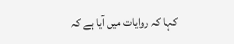کہا کہ روایات میں آیا ہے کہ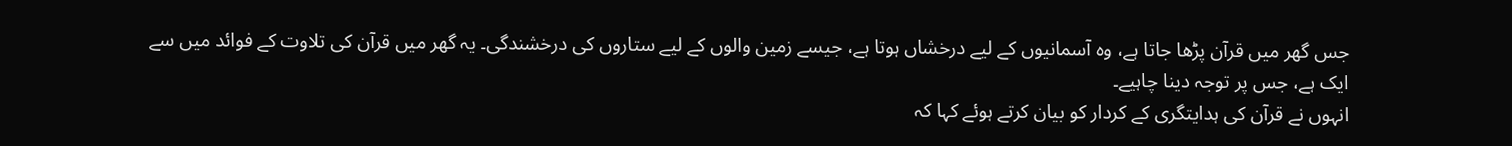جس گھر میں قرآن پڑھا جاتا ہے، وہ آسمانیوں کے لیے درخشاں ہوتا ہے، جیسے زمین والوں کے لیے ستاروں کی درخشندگی۔ یہ گھر میں قرآن کی تلاوت کے فوائد میں سے ایک ہے، جس پر توجہ دینا چاہیے۔
انہوں نے قرآن کی ہدایتگری کے کردار کو بیان کرتے ہوئے کہا کہ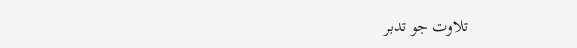تلاوت جو تدبر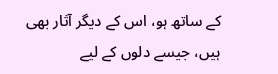کے ساتھ ہو، اس کے دیگر آثار بھی ہیں، جیسے دلوں کے لیے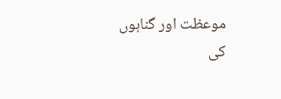موعظت اور گناہوں کی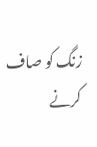زنگ کو صاف کرنے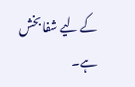کے لیے شفا بخش ہے۔